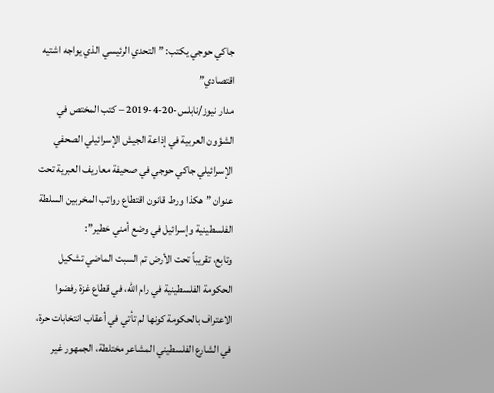جاكي حوجي يكتب: ” التحدي الرئيسي الذي يواجه اشتيه اقتصادي”
مدار نيوز/نابلس-20-4-2019 – كتب المختص في الشؤون العربية في إذاعة الجيش الإسرائيلي الصحفي الإسرائيلي جاكي حوجي في صحيفة معاريف العبرية تحت عنوان ” هكذا ورط قانون اقتطاع رواتب المخربين السلطة الفلسطينية وإسرائيل في وضع أمني خطير”:
وتابع، تقريباً تحت الأرض تم السبت الماضي تشكيل الحكومة الفلسطينية في رام الله، في قطاع غزة رفضوا الاعتراف بالحكومة كونها لم تأتي في أعقاب انتخابات حرة، في الشارع الفلسطيني المشاعر مختلطة، الجمهور غير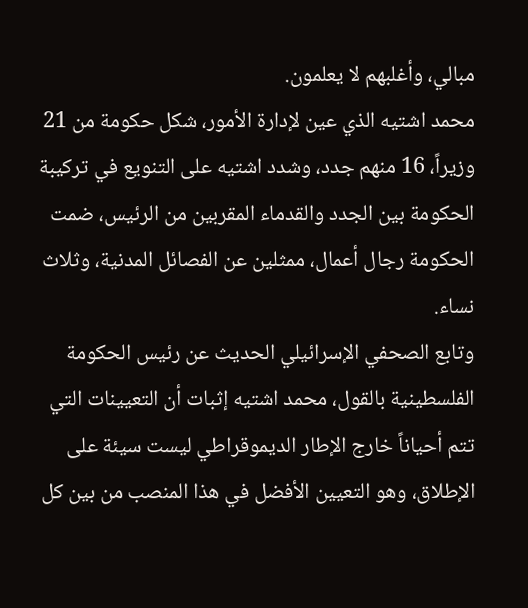مبالي، وأغلبهم لا يعلمون.
محمد اشتيه الذي عين لإدارة الأمور، شكل حكومة من 21 وزيراً، 16 منهم جدد، وشدد اشتيه على التنويع في تركيبة الحكومة بين الجدد والقدماء المقربين من الرئيس، ضمت الحكومة رجال أعمال، ممثلين عن الفصائل المدنية، وثلاث نساء.
وتابع الصحفي الإسرائيلي الحديث عن رئيس الحكومة الفلسطينية بالقول، محمد اشتيه إثبات أن التعيينات التي تتم أحياناً خارج الإطار الديموقراطي ليست سيئة على الإطلاق، وهو التعيين الأفضل في هذا المنصب من بين كل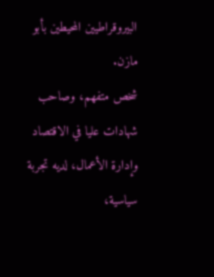البيروقراطيين المحيطين بأبو مازن.
شخص متفهم، وصاحب شهادات عليا في الاقتصاد وإدارة الأعمال، لديه تجربة سياسية،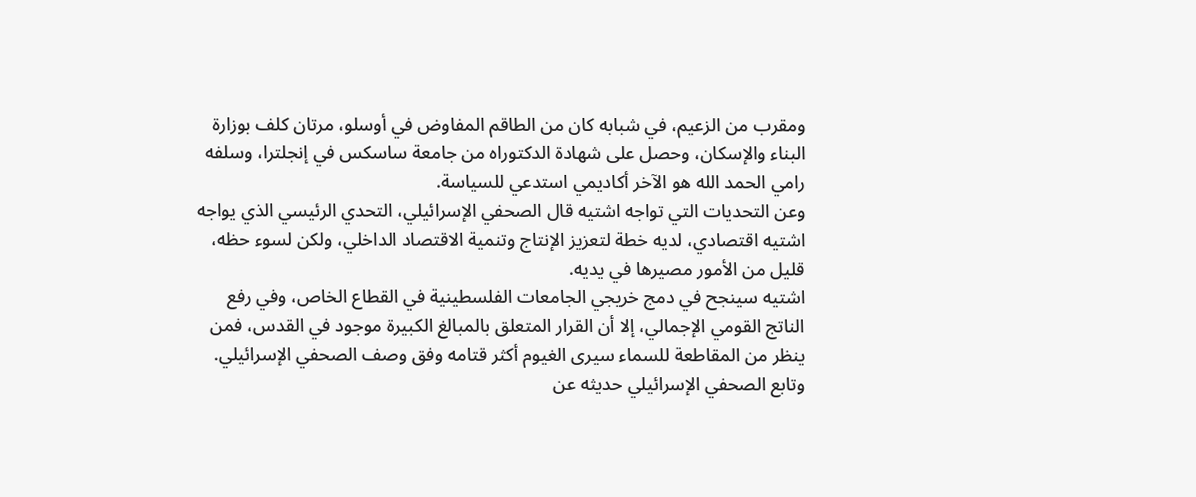ومقرب من الزعيم، في شبابه كان من الطاقم المفاوض في أوسلو، مرتان كلف بوزارة البناء والإسكان، وحصل على شهادة الدكتوراه من جامعة ساسكس في إنجلترا، وسلفه رامي الحمد الله هو الآخر أكاديمي استدعي للسياسة.
وعن التحديات التي تواجه اشتيه قال الصحفي الإسرائيلي، التحدي الرئيسي الذي يواجه اشتيه اقتصادي، لديه خطة لتعزيز الإنتاج وتنمية الاقتصاد الداخلي، ولكن لسوء حظه، قليل من الأمور مصيرها في يديه.
اشتيه سينجح في دمج خريجي الجامعات الفلسطينية في القطاع الخاص، وفي رفع الناتج القومي الإجمالي، إلا أن القرار المتعلق بالمبالغ الكبيرة موجود في القدس، فمن ينظر من المقاطعة للسماء سيرى الغيوم أكثر قتامه وفق وصف الصحفي الإسرائيلي.
وتابع الصحفي الإسرائيلي حديثه عن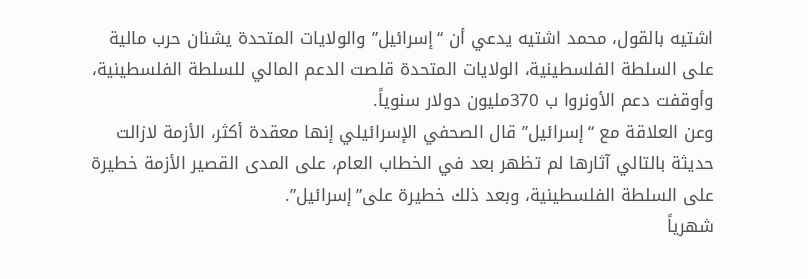اشتيه بالقول، محمد اشتيه يدعي أن “إسرائيل” والولايات المتحدة يشنان حرب مالية على السلطة الفلسطينية، الولايات المتحدة قلصت الدعم المالي للسلطة الفلسطينية، وأوقفت دعم الأونروا ب 370مليون دولار سنوياً.
وعن العلاقة مع “إسرائيل” قال الصحفي الإسرائيلي إنها معقدة أكثر، الأزمة لازالت حديثة بالتالي آثارها لم تظهر بعد في الخطاب العام، على المدى القصير الأزمة خطيرة على السلطة الفلسطينية، وبعد ذلك خطيرة على”إسرائيل”.
شهرياً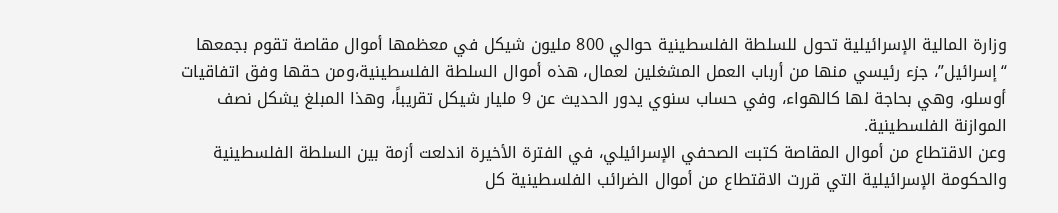وزارة المالية الإسرائيلية تحول للسلطة الفلسطينية حوالي 800 مليون شيكل في معظمها أموال مقاصة تقوم بجمعها “إسرائيل”، جزء رئيسي منها من أرباب العمل المشغلين لعمال، هذه أموال السلطة الفلسطينية،ومن حقها وفق اتفاقيات أوسلو، وهي بحاجة لها كالهواء، وفي حساب سنوي يدور الحديث عن 9 مليار شيكل تقريباً، وهذا المبلغ يشكل نصف الموازنة الفلسطينية.
وعن الاقتطاع من أموال المقاصة كتبت الصحفي الإسرائيلي، في الفترة الأخيرة اندلعت أزمة بين السلطة الفلسطينية والحكومة الإسرائيلية التي قررت الاقتطاع من أموال الضرائب الفلسطينية كل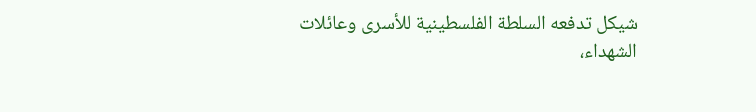شيكل تدفعه السلطة الفلسطينية للأسرى وعائلات الشهداء،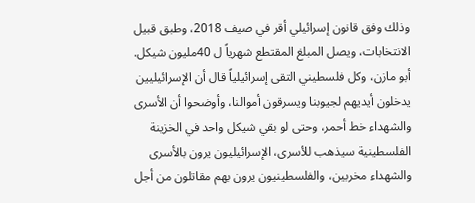وذلك وفق قانون إسرائيلي أقر في صيف 2018، وطبق قبيل الانتخابات، ويصل المبلغ المقتطع شهرياً ل 40مليون شيكل.
أبو مازن، وكل فلسطيني التقى إسرائيلياً قال أن الإسرائيليين يدخلون أيديهم لجيوبنا ويسرقون أموالنا، وأوضحوا أن الأسرى والشهداء خط أحمر، وحتى لو بقي شيكل واحد في الخزينة الفلسطينية سيذهب للأسرى، الإسرائيليون يرون بالأسرى والشهداء مخربين، والفلسطينيون يرون بهم مقاتلون من أجل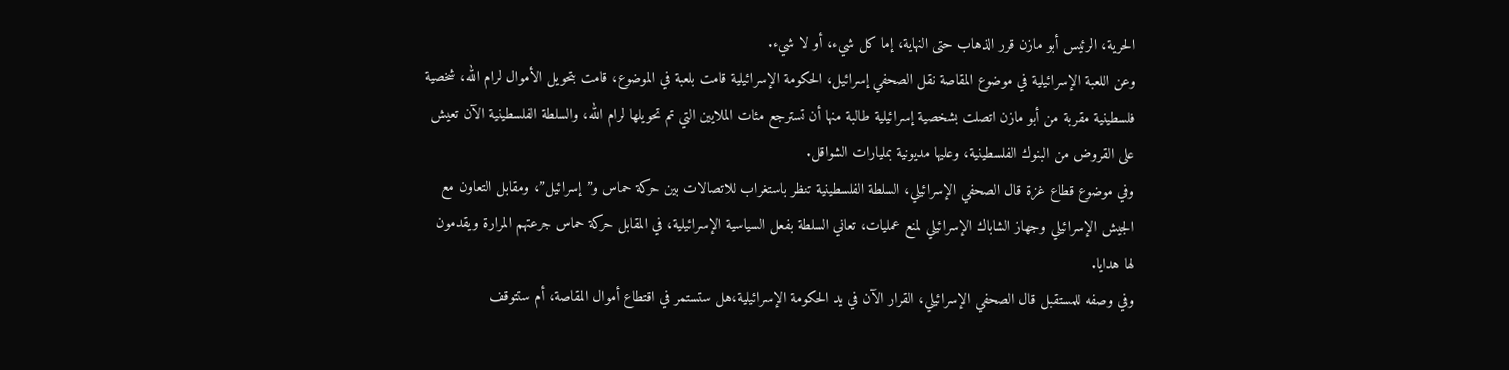الحرية، الرئيس أبو مازن قرر الذهاب حتى النهاية، إما كل شيء، أو لا شيء.
وعن اللعبة الإسرائيلية في موضوع المقاصة نقل الصحفي إسرائيل، الحكومة الإسرائيلية قامت بلعبة في الموضوع، قامت بتحويل الأموال لرام الله، شخصية فلسطينية مقربة من أبو مازن اتصلت بشخصية إسرائيلية طالبة منها أن تسترجع مئات الملايين التي تم تحويلها لرام الله، والسلطة الفلسطينية الآن تعيش على القروض من البنوك الفلسطينية، وعليها مديونية بمليارات الشواقل.
وفي موضوع قطاع غزة قال الصحفي الإسرائيلي، السلطة الفلسطينية تنظر باستغراب للاتصالات بين حركة حماس و”إسرائيل”، ومقابل التعاون مع الجيش الإسرائيلي وجهاز الشاباك الإسرائيلي لمنع عمليات، تعاني السلطة بفعل السياسية الإسرائيلية، في المقابل حركة حماس جرعتهم المرارة ويقدمون لها هدايا.
وفي وصفه للمستقبل قال الصحفي الإسرائيلي، القرار الآن في يد الحكومة الإسرائيلية،هل ستستمر في اقتطاع أموال المقاصة، أم ستتوقف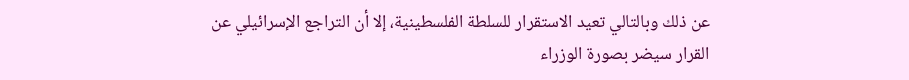عن ذلك وبالتالي تعيد الاستقرار للسلطة الفلسطينية، إلا أن التراجع الإسرائيلي عن القرار سيضر بصورة الوزراء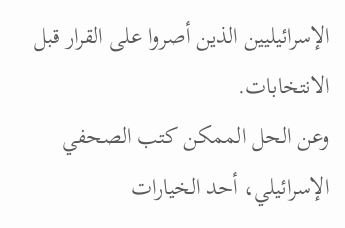الإسرائيليين الذين أصروا على القرار قبل الانتخابات.
وعن الحل الممكن كتب الصحفي الإسرائيلي، أحد الخيارات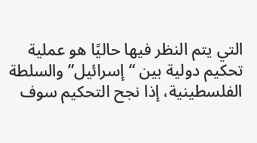التي يتم النظر فيها حاليًا هو عملية تحكيم دولية بين “إسرائيل” والسلطة الفلسطينية، إذا نجح التحكيم سوف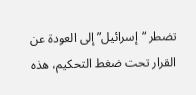تضطر “إسرائيل” إلى العودة عن القرار تحت ضغط التحكيم، هذه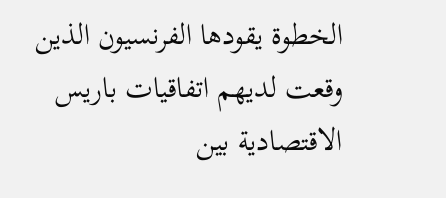الخطوة يقودها الفرنسيون الذين وقعت لديهم اتفاقيات باريس الاقتصادية بين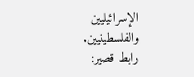الإسرائيليين والفلسطينيين.
رابط قصير: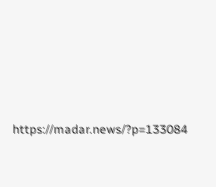https://madar.news/?p=133084